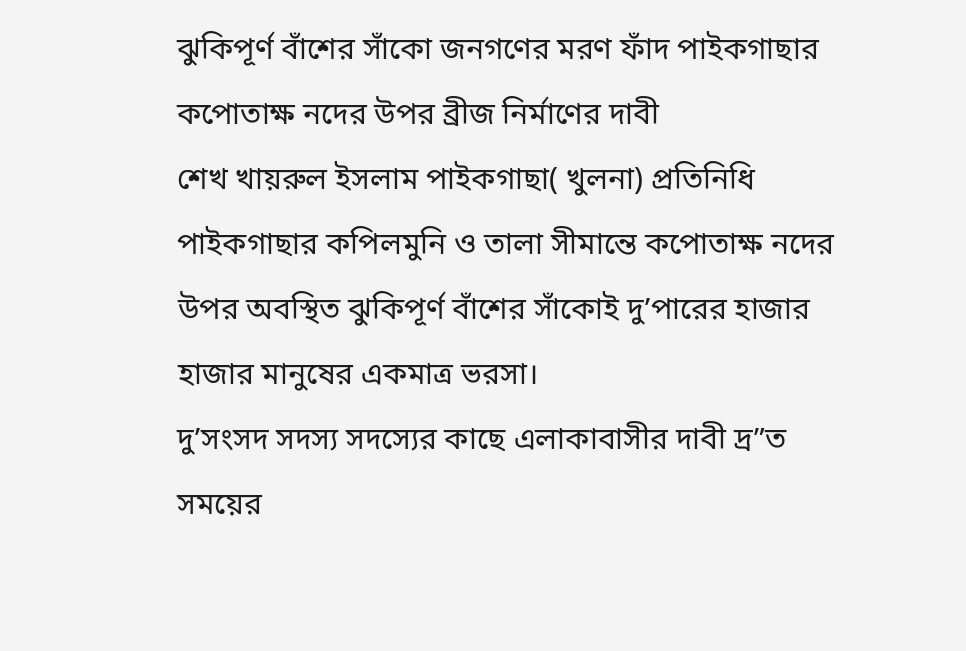ঝুকিপূর্ণ বাঁশের সাঁকো জনগণের মরণ ফাঁদ পাইকগাছার কপোতাক্ষ নদের উপর ব্রীজ নির্মাণের দাবী
শেখ খায়রুল ইসলাম পাইকগাছা( খুলনা) প্রতিনিধি
পাইকগাছার কপিলমুনি ও তালা সীমান্তে কপোতাক্ষ নদের উপর অবস্থিত ঝুকিপূর্ণ বাঁশের সাঁকোই দু’পারের হাজার হাজার মানুষের একমাত্র ভরসা।
দু’সংসদ সদস্য সদস্যের কাছে এলাকাবাসীর দাবী দ্র”ত সময়ের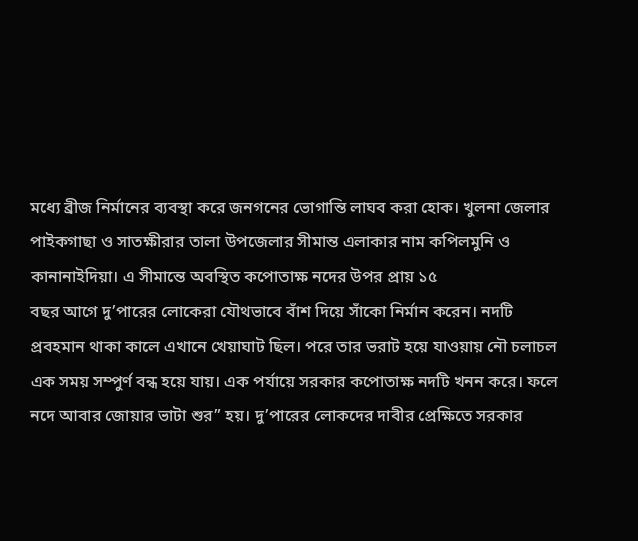মধ্যে ব্রীজ নির্মানের ব্যবস্থা করে জনগনের ভোগান্তি লাঘব করা হোক। খুলনা জেলার পাইকগাছা ও সাতক্ষীরার তালা উপজেলার সীমান্ত এলাকার নাম কপিলমুনি ও কানানাইদিয়া। এ সীমান্তে অবস্থিত কপোতাক্ষ নদের উপর প্রায় ১৫
বছর আগে দু’পারের লোকেরা যৌথভাবে বাঁশ দিয়ে সাঁকো নির্মান করেন। নদটি প্রবহমান থাকা কালে এখানে খেয়াঘাট ছিল। পরে তার ভরাট হয়ে যাওয়ায় নৌ চলাচল এক সময় সম্পুর্ণ বন্ধ হয়ে যায়। এক পর্যায়ে সরকার কপোতাক্ষ নদটি খনন করে। ফলে নদে আবার জোয়ার ভাটা শুর” হয়। দু’পারের লোকদের দাবীর প্রেক্ষিতে সরকার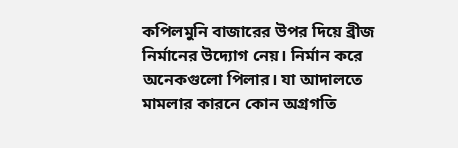কপিলমুনি বাজারের উপর দিয়ে ব্রীজ নির্মানের উদ্যোগ নেয়। নির্মান করে অনেকগুলো পিলার। যা আদালতে মামলার কারনে কোন অগ্রগতি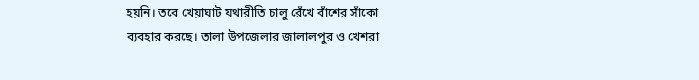হয়নি। তবে খেয়াঘাট যথারীতি চালু রেঁখে বাঁশের সাঁকো ব্যবহার করছে। তালা উপজেলার জালালপুর ও খেশরা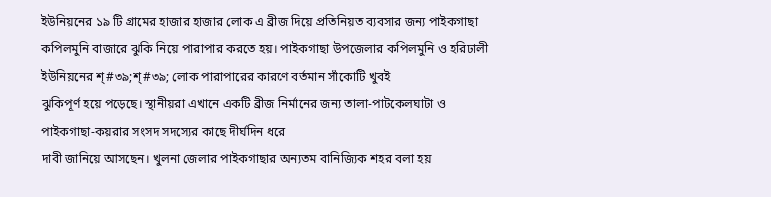ইউনিয়নের ১৯ টি গ্রামের হাজার হাজার লোক এ ব্রীজ দিয়ে প্রতিনিয়ত ব্যবসার জন্য পাইকগাছা কপিলমুনি বাজারে ঝুকি নিয়ে পারাপার করতে হয়। পাইকগাছা উপজেলার কপিলমুনি ও হরিঢালী ইউনিয়নের শ্#৩৯;শ্#৩৯; লোক পারাপারের কারণে বর্তমান সাঁকোটি খুবই
ঝুকিপূর্ণ হয়ে পড়েছে। স্থানীয়রা এখানে একটি ব্রীজ নির্মানের জন্য তালা-পাটকেলঘাটা ও পাইকগাছা-কয়রার সংসদ সদস্যের কাছে দীর্ঘদিন ধরে
দাবী জানিয়ে আসছেন। খুলনা জেলার পাইকগাছার অন্যতম বানিজ্যিক শহর বলা হয়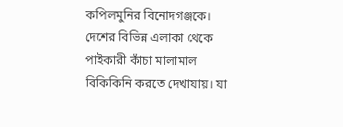কপিলমুনির বিনোদগঞ্জকে। দেশের বিভিন্ন এলাকা থেকে পাইকারী কাঁচা মালামাল বিকিকিনি করতে দেখাযায়। যা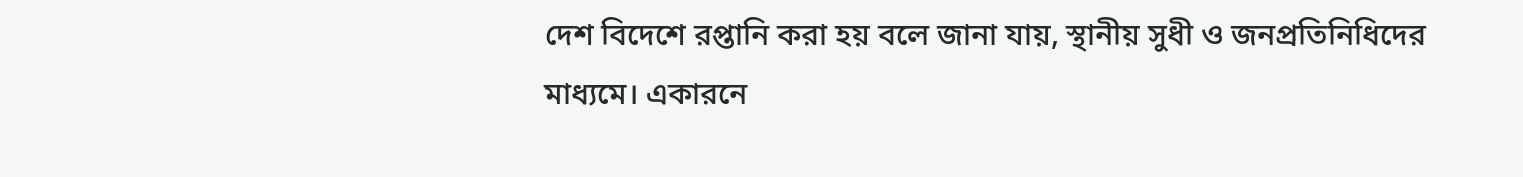দেশ বিদেশে রপ্তানি করা হয় বলে জানা যায়, স্থানীয় সুধী ও জনপ্রতিনিধিদের মাধ্যমে। একারনে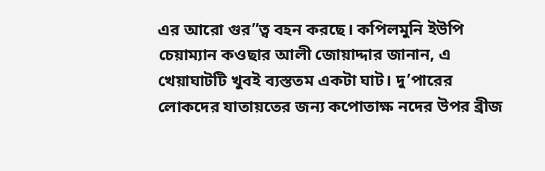এর আরো গুর”ত্ব বহন করছে। কপিলমুনি ইউপি চেয়াম্যান কওছার আলী জোয়াদ্দার জানান, এ খেয়াঘাটটি খুবই ব্যস্ততম একটা ঘাট। দু’পারের লোকদের যাতায়তের জন্য কপোতাক্ষ নদের উপর ব্রীজ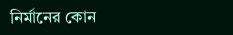নির্মানের কোন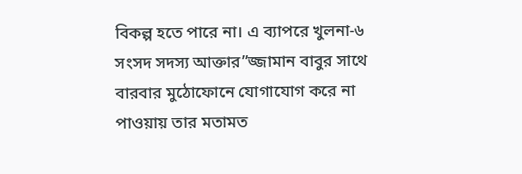বিকল্প হতে পারে না। এ ব্যাপরে খুলনা-৬ সংসদ সদস্য আক্তার”জ্জামান বাবুর সাথে বারবার মুঠোফোনে যোগাযোগ করে না পাওয়ায় তার মতামত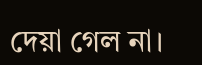দেয়া গেল না।